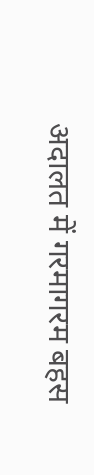अदालत में गरमागरम बहस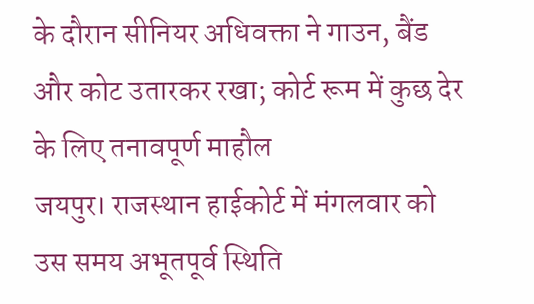के दौरान सीनियर अधिवक्ता ने गाउन, बैंड और कोट उतारकर रखा; कोर्ट रूम में कुछ देर के लिए तनावपूर्ण माहौल
जयपुर। राजस्थान हाईकोर्ट में मंगलवार को उस समय अभूतपूर्व स्थिति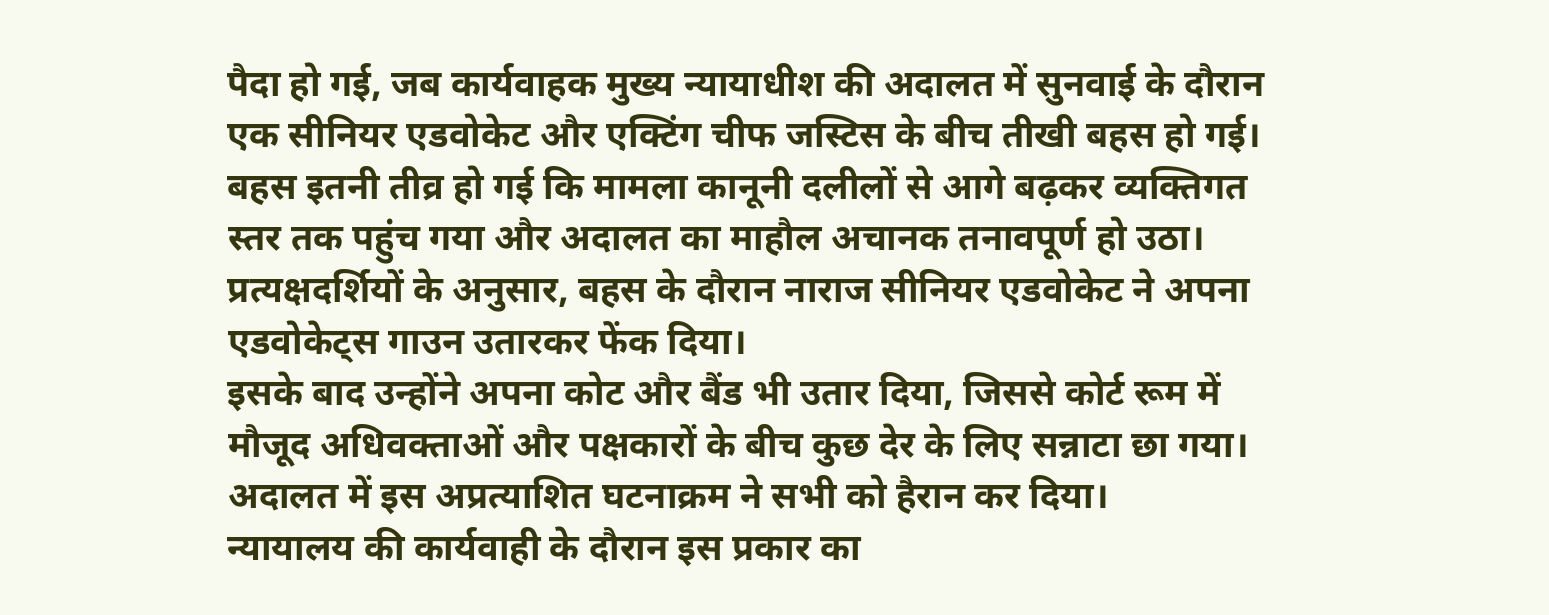पैदा हो गई, जब कार्यवाहक मुख्य न्यायाधीश की अदालत में सुनवाई के दौरान एक सीनियर एडवोकेट और एक्टिंग चीफ जस्टिस के बीच तीखी बहस हो गई।
बहस इतनी तीव्र हो गई कि मामला कानूनी दलीलों से आगे बढ़कर व्यक्तिगत स्तर तक पहुंच गया और अदालत का माहौल अचानक तनावपूर्ण हो उठा।
प्रत्यक्षदर्शियों के अनुसार, बहस के दौरान नाराज सीनियर एडवोकेट ने अपना एडवोकेट्स गाउन उतारकर फेंक दिया।
इसके बाद उन्होंने अपना कोट और बैंड भी उतार दिया, जिससे कोर्ट रूम में मौजूद अधिवक्ताओं और पक्षकारों के बीच कुछ देर के लिए सन्नाटा छा गया।
अदालत में इस अप्रत्याशित घटनाक्रम ने सभी को हैरान कर दिया।
न्यायालय की कार्यवाही के दौरान इस प्रकार का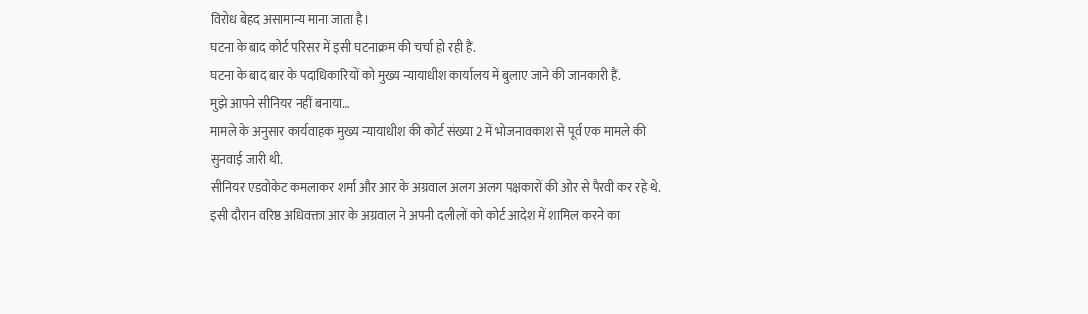विरोध बेहद असामान्य माना जाता है।
घटना के बाद कोर्ट परिसर में इसी घटनाक्रम की चर्चा हो रही हैं.
घटना के बाद बार के पदाधिकारियों को मुख्य न्यायाधीश कार्यालय में बुलाए जाने की जानकारी हैं.
मुझे आपने सीनियर नहीं बनाया…
मामले के अनुसार कार्यवाहक मुख्य न्यायाधीश की कोर्ट संख्या 2 में भोजनावकाश से पूर्व एक मामले की सुनवाई जारी थी.
सीनियर एडवोकेट कमलाकर शर्मा और आर के अग्रवाल अलग अलग पक्षकारों की ओर से पैरवी कर रहे थे.
इसी दौरान वरिष्ठ अधिवक्ता आर के अग्रवाल ने अपनी दलीलों को कोर्ट आदेश में शामिल करने का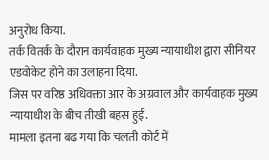अनुरोध किया.
तर्क वितर्क के दौरान कार्यवाहक मुख्य न्यायाधीश द्वारा सीनियर एडवोकेट होने का उलाहना दिया.
जिस पर वरिष्ठ अधिवक्ता आर के अग्रवाल और कार्यवाहक मुख्य न्यायाधीश के बीच तीखी बहस हुई.
मामला इतना बढ गया कि चलती कोर्ट में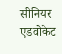सीनियर एडवोकेट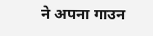ने अपना गाउन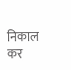निकाल कर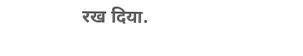रख दिया.